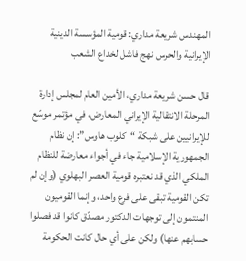المهندس شريعة مداري: قومية المؤسسة الدينية الإيرانية والحرس نهج فاشل لخداع الشعب

قال حسن شريعة مداري، الأمين العام لمجلس إدارة المرحلة الانتقالية الإيراني المعارض، في مؤتمر موسّع للإيرانيين على شبكة “كلوب هاوس”: إن نظام الجمهورية الإسلامية جاء في أجواء معارضة للنظام  الملكي الذي قد نعتبره قومية العصر البهلوي (وإن لم تكن القومية تبقى على فرع واحد، وإنما القوميون المنتمون إلى توجهات الدكتور مصدّق كانوا قد فصلوا حسابهم عنها) ولكن على أي حال كانت الحكومة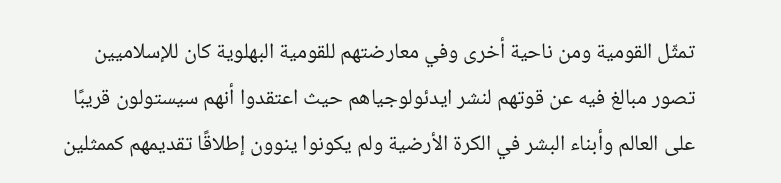تمثّل القومية ومن ناحية أخرى وفي معارضتهم للقومية البهلوية كان للإسلاميين تصور مبالغ فيه عن قوتهم لنشر ايدئولوجياهم حيث اعتقدوا أنهم سيستولون قريبًا على العالم وأبناء البشر في الكرة الأرضية ولم يكونوا ينوون إطلاقًا تقديمهم كممثلين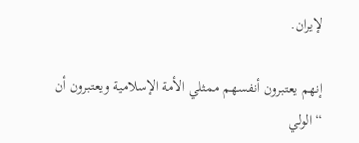لإيران.

إنهم يعتبرون أنفسهم ممثلي الأمة الإسلامية ويعتبرون أن “الولي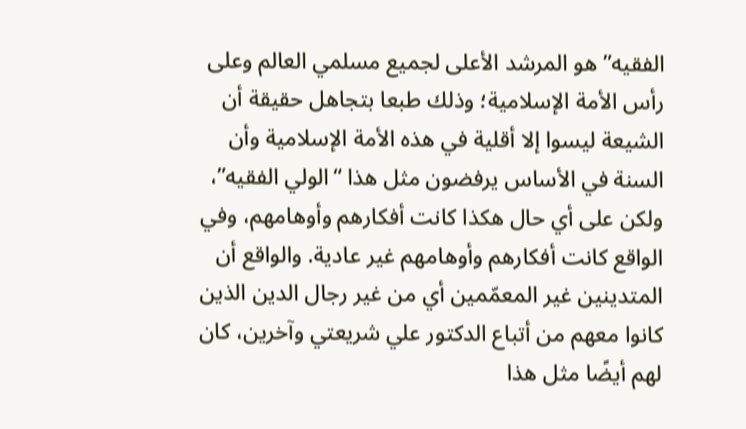الفقيه” هو المرشد الأعلى لجميع مسلمي العالم وعلى رأس الأمة الإسلامية؛ وذلك طبعا بتجاهل حقيقة أن الشيعة ليسوا إلا أقلية في هذه الأمة الإسلامية وأن السنة في الأساس يرفضون مثل هذا “الولي الفقيه”، ولكن على أي حال هكذا كانت أفكارهم وأوهامهم، وفي الواقع كانت أفكارهم وأوهامهم غير عادية. والواقع أن المتدينين غير المعمّمين أي من غير رجال الدين الذين كانوا معهم من أتباع الدكتور علي شريعتي وآخرين، كان لهم أيضًا مثل هذا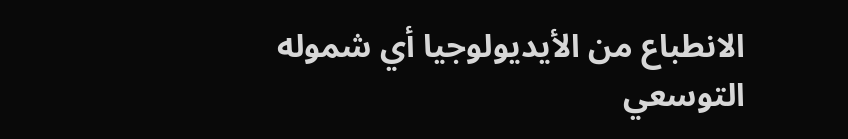الانطباع من الأيديولوجيا أي شموله التوسعي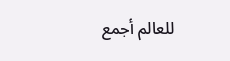للعالم أجمع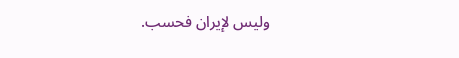وليس لإيران فحسب.